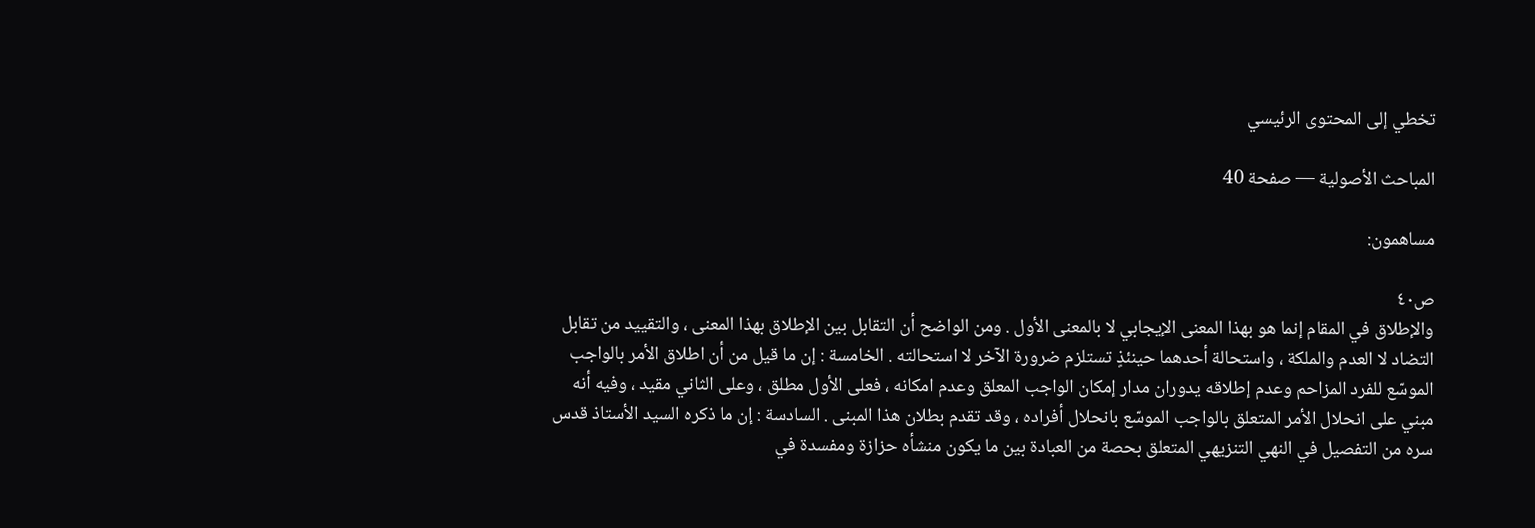تخطي إلى المحتوى الرئيسي

المباحث الأصولية — صفحة 40

مساهمون:

ص٤٠
والإطلاق في المقام إنما هو بهذا المعنى الإيجابي لا بالمعنى الأول . ومن الواضح أن التقابل بين الإطلاق بهذا المعنى ، والتقييد من تقابل التضاد لا العدم والملكة ، واستحالة أحدهما حينئذٍ تستلزم ضرورة الآخر لا استحالته . الخامسة : إن ما قيل من أن اطلاق الأمر بالواجب الموسّع للفرد المزاحم وعدم إطلاقه يدوران مدار إمكان الواجب المعلق وعدم امكانه ، فعلى الأول مطلق ، وعلى الثاني مقيد ، وفيه أنه مبني على انحلال الأمر المتعلق بالواجب الموسّع بانحلال أفراده ، وقد تقدم بطلان هذا المبنى . السادسة : إن ما ذكره السيد الأستاذ قدس سره من التفصيل في النهي التنزيهي المتعلق بحصة من العبادة بين ما يكون منشأه حزازة ومفسدة في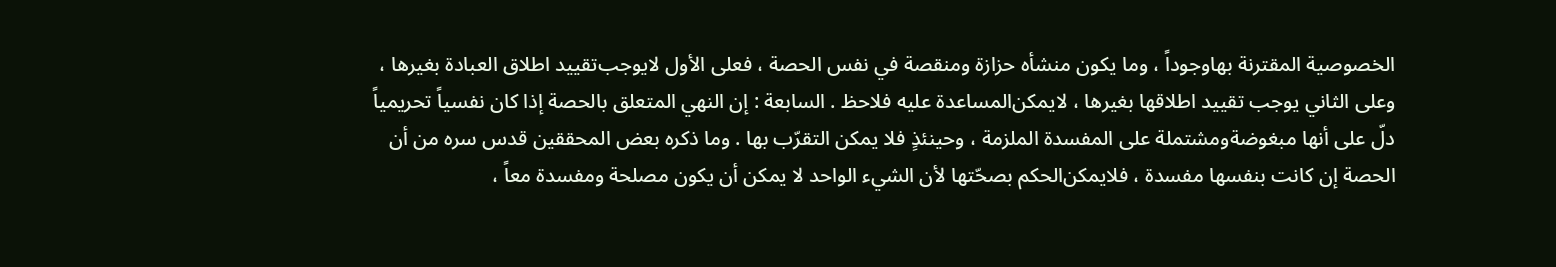الخصوصية المقترنة بهاوجوداً ، وما يكون منشأه حزازة ومنقصة في نفس الحصة ، فعلى الأول لايوجب‌تقييد اطلاق العبادة بغيرها ، وعلى الثاني يوجب تقييد اطلاقها بغيرها ، لايمكن‌المساعدة عليه فلاحظ . السابعة : إن النهي المتعلق بالحصة إذا كان نفسياً تحريمياً دلّ على أنها مبغوضةومشتملة على المفسدة الملزمة ، وحينئذٍ فلا يمكن التقرّب بها . وما ذكره بعض المحققين قدس سره من أن الحصة إن كانت بنفسها مفسدة ، فلايمكن‌الحكم بصحّتها لأن الشيء الواحد لا يمكن أن يكون مصلحة ومفسدة معاً ،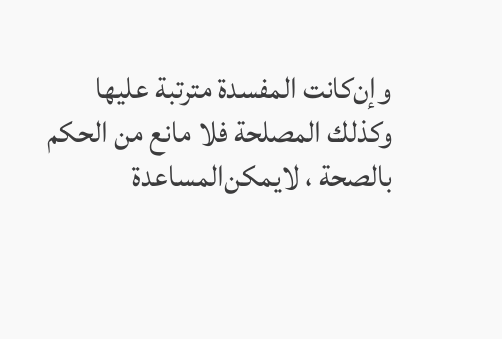وإن‌كانت المفسدة مترتبة عليها وكذلك المصلحة فلا مانع من الحكم بالصحة ، لايمكن‌المساعدة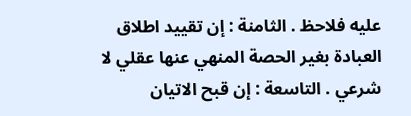عليه فلاحظ . الثامنة : إن تقييد اطلاق العبادة بغير الحصة المنهي عنها عقلي لا شرعي . التاسعة : إن قبح الاتيان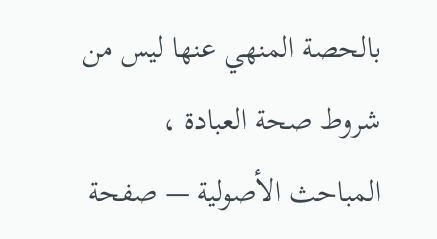بالحصة المنهي عنها ليس من شروط صحة العبادة ،
المباحث الأصولية — صفحة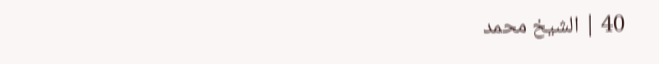40 | الشيخ محمد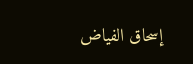إسحاق الفياض